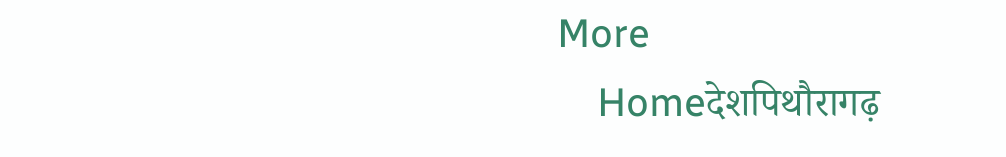More
    Homeदेशपिथौरागढ़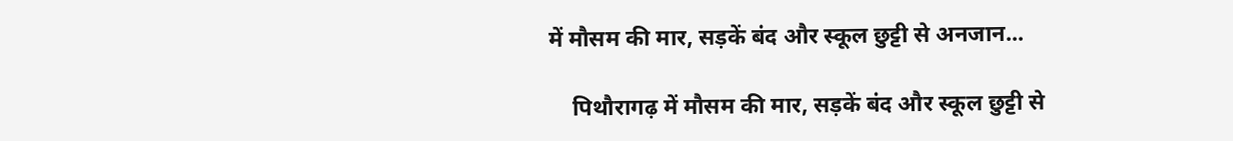में मौसम की मार, सड़कें बंद और स्कूल छुट्टी से अनजान...

    पिथौरागढ़ में मौसम की मार, सड़कें बंद और स्कूल छुट्टी से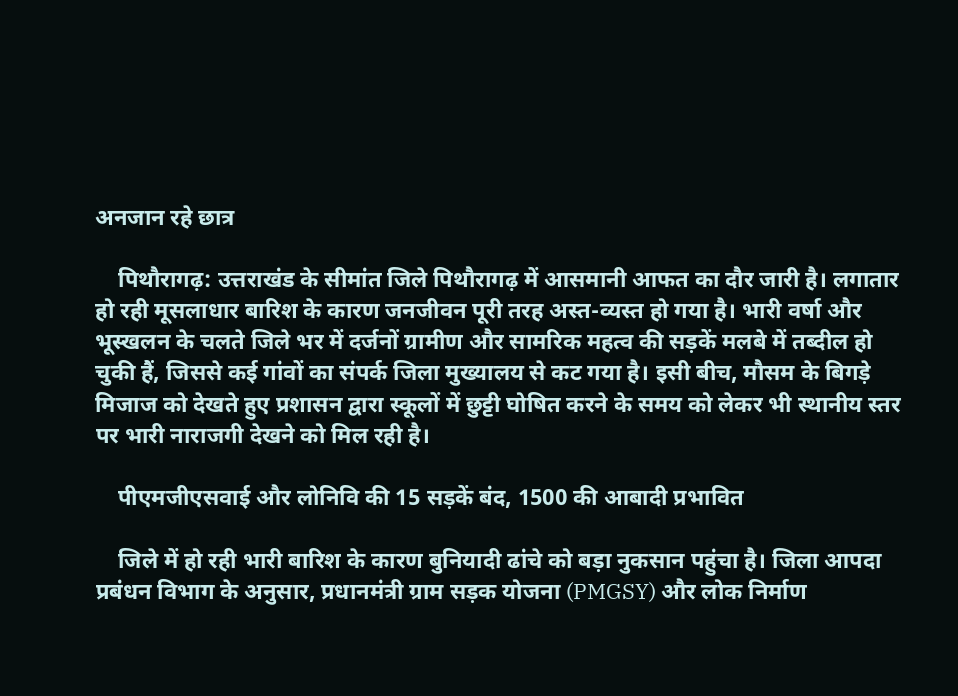अनजान रहे छात्र

    पिथौरागढ़: उत्तराखंड के सीमांत जिले पिथौरागढ़ में आसमानी आफत का दौर जारी है। लगातार हो रही मूसलाधार बारिश के कारण जनजीवन पूरी तरह अस्त-व्यस्त हो गया है। भारी वर्षा और भूस्खलन के चलते जिले भर में दर्जनों ग्रामीण और सामरिक महत्व की सड़कें मलबे में तब्दील हो चुकी हैं, जिससे कई गांवों का संपर्क जिला मुख्यालय से कट गया है। इसी बीच, मौसम के बिगड़े मिजाज को देखते हुए प्रशासन द्वारा स्कूलों में छुट्टी घोषित करने के समय को लेकर भी स्थानीय स्तर पर भारी नाराजगी देखने को मिल रही है।

    पीएमजीएसवाई और लोनिवि की 15 सड़कें बंद, 1500 की आबादी प्रभावित

    जिले में हो रही भारी बारिश के कारण बुनियादी ढांचे को बड़ा नुकसान पहुंचा है। जिला आपदा प्रबंधन विभाग के अनुसार, प्रधानमंत्री ग्राम सड़क योजना (PMGSY) और लोक निर्माण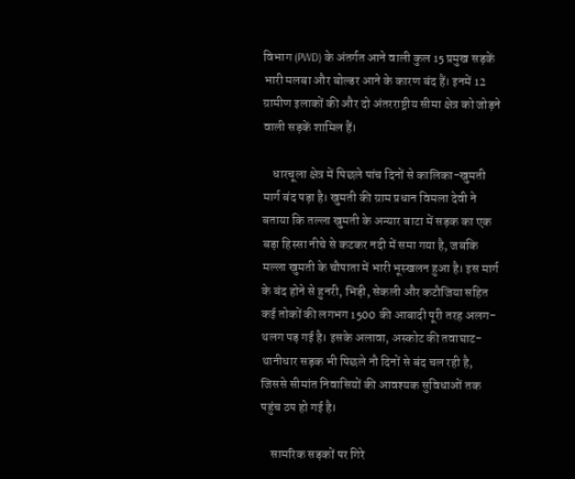विभाग (PWD) के अंतर्गत आने वाली कुल 15 प्रमुख सड़कें भारी मलबा और बोल्डर आने के कारण बंद हैं। इनमें 12 ग्रामीण इलाकों की और दो अंतरराष्ट्रीय सीमा क्षेत्र को जोड़ने वाली सड़कें शामिल हैं।

    धारचूला क्षेत्र में पिछले पांच दिनों से कालिका-खुमती मार्ग बंद पड़ा है। खुमती की ग्राम प्रधान विमला देवी ने बताया कि तल्ला खुमती के अन्यार बाटा में सड़क का एक बड़ा हिस्सा नीचे से कटकर नदी में समा गया है, जबकि मल्ला खुमती के चौपाता में भारी भूस्खलन हुआ है। इस मार्ग के बंद होने से हुनरी, भिड़ी, सेकली और कटौजिया सहित कई तोकों की लगभग 1500 की आबादी पूरी तरह अलग-थलग पड़ गई है। इसके अलावा, अस्कोट की तवाघाट-थानीधार सड़क भी पिछले नौ दिनों से बंद चल रही है, जिससे सीमांत निवासियों की आवश्यक सुविधाओं तक पहुंच ठप हो गई है।

    सामरिक सड़कों पर गिरे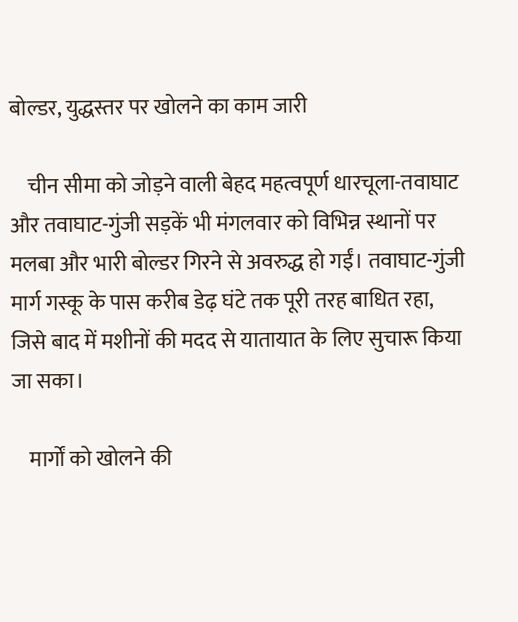बोल्डर, युद्धस्तर पर खोलने का काम जारी

    चीन सीमा को जोड़ने वाली बेहद महत्वपूर्ण धारचूला-तवाघाट और तवाघाट-गुंजी सड़कें भी मंगलवार को विभिन्न स्थानों पर मलबा और भारी बोल्डर गिरने से अवरुद्ध हो गईं। तवाघाट-गुंजी मार्ग गस्कू के पास करीब डेढ़ घंटे तक पूरी तरह बाधित रहा, जिसे बाद में मशीनों की मदद से यातायात के लिए सुचारू किया जा सका।

    मार्गों को खोलने की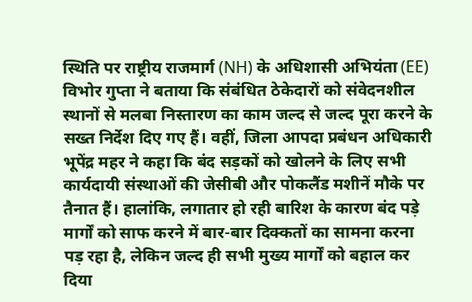स्थिति पर राष्ट्रीय राजमार्ग (NH) के अधिशासी अभियंता (EE) विभोर गुप्ता ने बताया कि संबंधित ठेकेदारों को संवेदनशील स्थानों से मलबा निस्तारण का काम जल्द से जल्द पूरा करने के सख्त निर्देश दिए गए हैं। वहीं, जिला आपदा प्रबंधन अधिकारी भूपेंद्र महर ने कहा कि बंद सड़कों को खोलने के लिए सभी कार्यदायी संस्थाओं की जेसीबी और पोकलैंड मशीनें मौके पर तैनात हैं। हालांकि, लगातार हो रही बारिश के कारण बंद पड़े मार्गों को साफ करने में बार-बार दिक्कतों का सामना करना पड़ रहा है, लेकिन जल्द ही सभी मुख्य मार्गों को बहाल कर दिया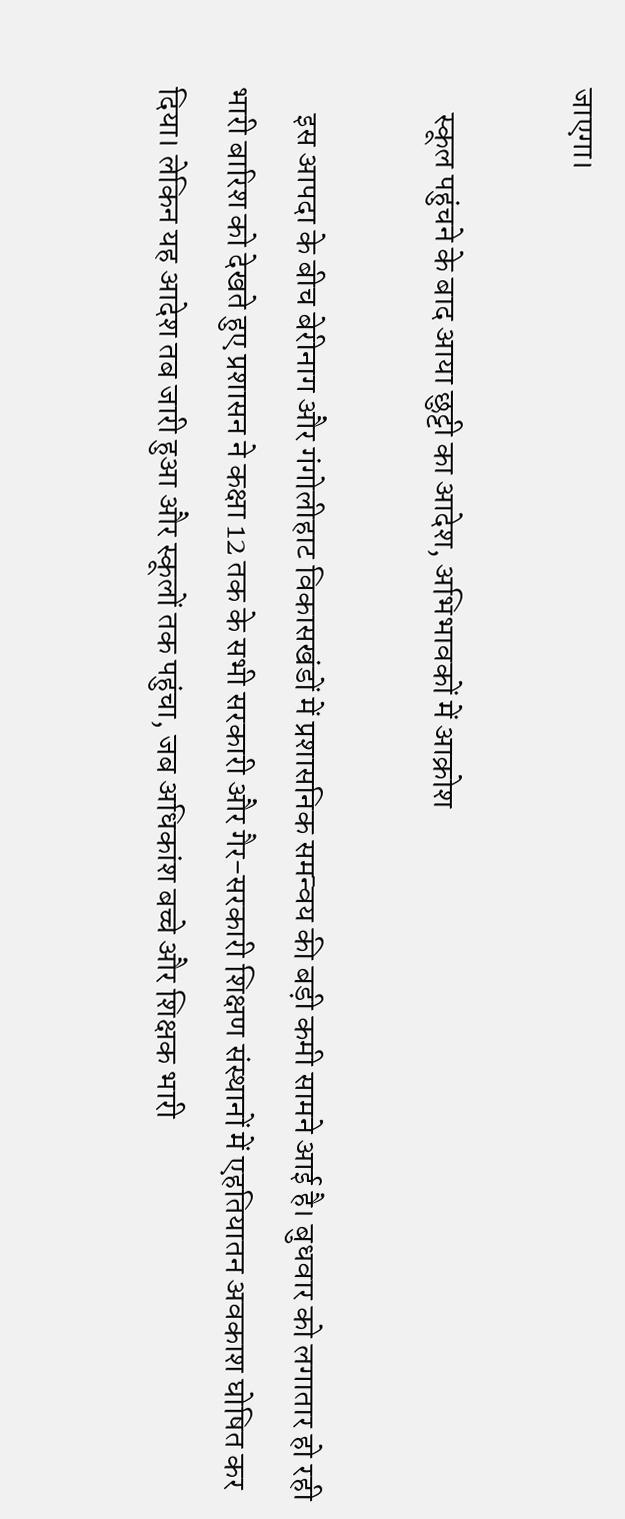जाएगा।

    स्कूल पहुंचने के बाद आया छुट्टी का आदेश, अभिभावकों में आक्रोश

    इस आपदा के बीच बेरीनाग और गंगोलीहाट विकासखंडों में प्रशासनिक समन्वय की बड़ी कमी सामने आई है। बुधवार को लगातार हो रही भारी बारिश को देखते हुए प्रशासन ने कक्षा 12 तक के सभी सरकारी और गैर-सरकारी शिक्षण संस्थानों में एहतियातन अवकाश घोषित कर दिया। लेकिन यह आदेश तब जारी हुआ और स्कूलों तक पहुंचा, जब अधिकांश बच्चे और शिक्षक भारी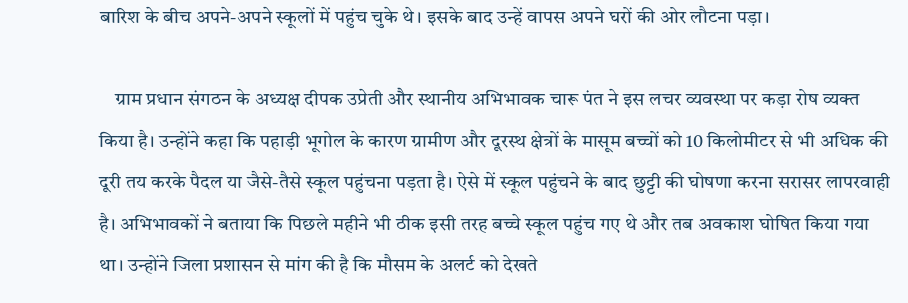बारिश के बीच अपने-अपने स्कूलों में पहुंच चुके थे। इसके बाद उन्हें वापस अपने घरों की ओर लौटना पड़ा।

    ग्राम प्रधान संगठन के अध्यक्ष दीपक उप्रेती और स्थानीय अभिभावक चारू पंत ने इस लचर व्यवस्था पर कड़ा रोष व्यक्त किया है। उन्होंने कहा कि पहाड़ी भूगोल के कारण ग्रामीण और दूरस्थ क्षेत्रों के मासूम बच्चों को 10 किलोमीटर से भी अधिक की दूरी तय करके पैदल या जैसे-तैसे स्कूल पहुंचना पड़ता है। ऐसे में स्कूल पहुंचने के बाद छुट्टी की घोषणा करना सरासर लापरवाही है। अभिभावकों ने बताया कि पिछले महीने भी ठीक इसी तरह बच्चे स्कूल पहुंच गए थे और तब अवकाश घोषित किया गया था। उन्होंने जिला प्रशासन से मांग की है कि मौसम के अलर्ट को देखते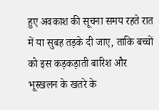हुए अवकाश की सूचना समय रहते रात में या सुबह तड़के दी जाए, ताकि बच्चों को इस कड़कड़ाती बारिश और भूस्खलन के खतरे के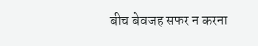बीच बेवजह सफर न करना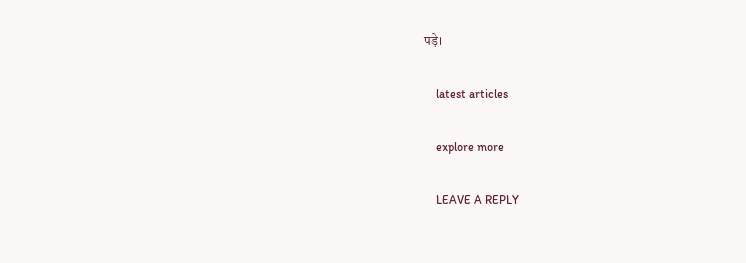पड़े।

    latest articles

    explore more

    LEAVE A REPLY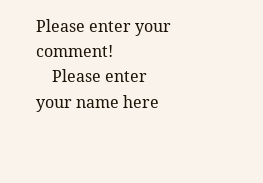Please enter your comment!
    Please enter your name here